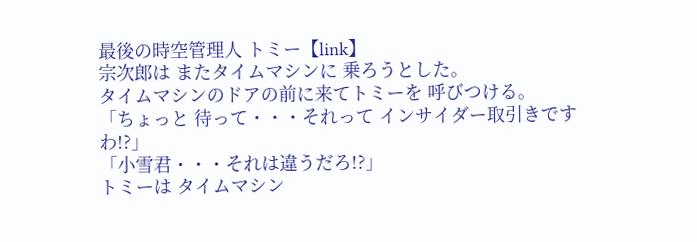最後の時空管理人 トミー【link】
宗次郎は またタイムマシンに 乗ろうとした。
タイムマシンのドアの前に来てトミーを 呼びつける。
「ちょっと 待って・・・それって インサイダー取引きですわ!?」
「小雪君・・・それは違うだろ!?」
トミーは タイムマシン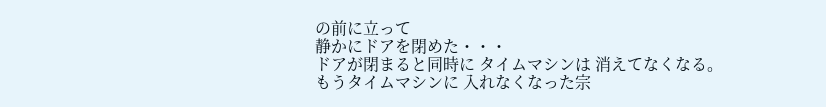の前に立って
静かにドアを閉めた・・・
ドアが閉まると同時に タイムマシンは 消えてなくなる。
もうタイムマシンに 入れなくなった宗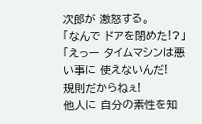次郎が 激怒する。
「なんで ドアを閉めた!?」
「えっー タイムマシンは悪い事に 使えないんだ!
規則だからねぇ!
他人に 自分の素性を知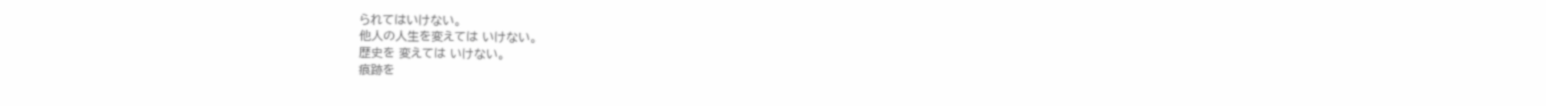られてはいけない。
他人の人生を変えては いけない。
歴史を 変えては いけない。
痕跡を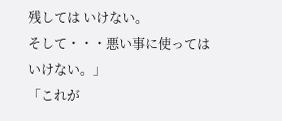残しては いけない。
そして・・・悪い事に使っては いけない。」
「これが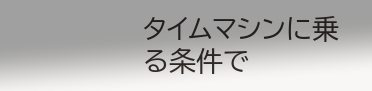タイムマシンに乗る条件で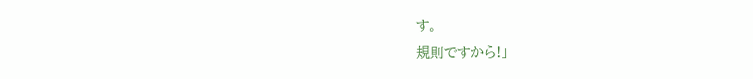す。
規則ですから!」